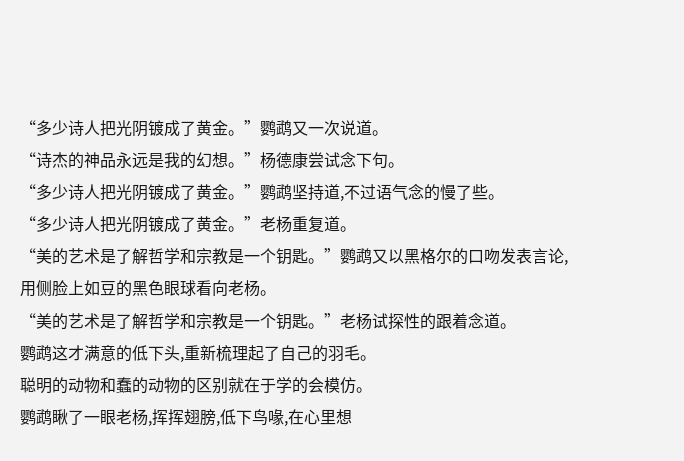“多少诗人把光阴镀成了黄金。”鹦鹉又一次说道。
“诗杰的神品永远是我的幻想。”杨德康尝试念下句。
“多少诗人把光阴镀成了黄金。”鹦鹉坚持道,不过语气念的慢了些。
“多少诗人把光阴镀成了黄金。”老杨重复道。
“美的艺术是了解哲学和宗教是一个钥匙。”鹦鹉又以黑格尔的口吻发表言论,用侧脸上如豆的黑色眼球看向老杨。
“美的艺术是了解哲学和宗教是一个钥匙。”老杨试探性的跟着念道。
鹦鹉这才满意的低下头,重新梳理起了自己的羽毛。
聪明的动物和蠢的动物的区别就在于学的会模仿。
鹦鹉瞅了一眼老杨,挥挥翅膀,低下鸟喙,在心里想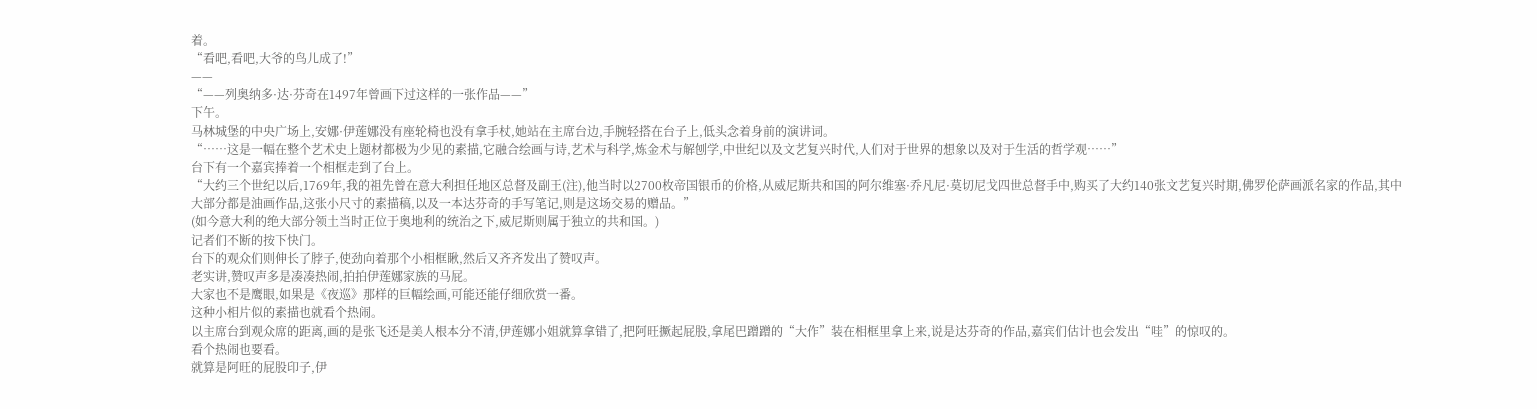着。
“看吧,看吧,大爷的鸟儿成了!”
——
“——列奥纳多·达·芬奇在1497年曾画下过这样的一张作品——”
下午。
马林城堡的中央广场上,安娜·伊莲娜没有座轮椅也没有拿手杖,她站在主席台边,手腕轻搭在台子上,低头念着身前的演讲词。
“……这是一幅在整个艺术史上题材都极为少见的素描,它融合绘画与诗,艺术与科学,炼金术与解刨学,中世纪以及文艺复兴时代,人们对于世界的想象以及对于生活的哲学观……”
台下有一个嘉宾捧着一个相框走到了台上。
“大约三个世纪以后,1769年,我的祖先曾在意大利担任地区总督及副王(注),他当时以2700枚帝国银币的价格,从威尼斯共和国的阿尔维塞·乔凡尼·莫切尼戈四世总督手中,购买了大约140张文艺复兴时期,佛罗伦萨画派名家的作品,其中大部分都是油画作品,这张小尺寸的素描稿,以及一本达芬奇的手写笔记,则是这场交易的赠品。”
(如今意大利的绝大部分领土当时正位于奥地利的统治之下,威尼斯则属于独立的共和国。)
记者们不断的按下快门。
台下的观众们则伸长了脖子,使劲向着那个小相框瞅,然后又齐齐发出了赞叹声。
老实讲,赞叹声多是凑凑热闹,拍拍伊莲娜家族的马屁。
大家也不是鹰眼,如果是《夜巡》那样的巨幅绘画,可能还能仔细欣赏一番。
这种小相片似的素描也就看个热闹。
以主席台到观众席的距离,画的是张飞还是美人根本分不清,伊莲娜小姐就算拿错了,把阿旺撅起屁股,拿尾巴蹭蹭的“大作”装在相框里拿上来,说是达芬奇的作品,嘉宾们估计也会发出“哇”的惊叹的。
看个热闹也要看。
就算是阿旺的屁股印子,伊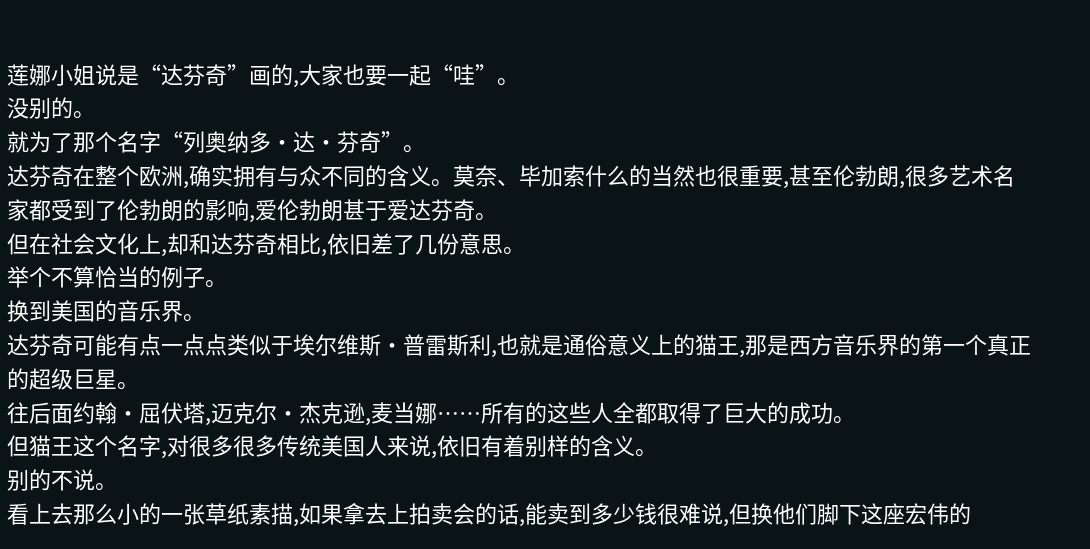莲娜小姐说是“达芬奇”画的,大家也要一起“哇”。
没别的。
就为了那个名字“列奥纳多·达·芬奇”。
达芬奇在整个欧洲,确实拥有与众不同的含义。莫奈、毕加索什么的当然也很重要,甚至伦勃朗,很多艺术名家都受到了伦勃朗的影响,爱伦勃朗甚于爱达芬奇。
但在社会文化上,却和达芬奇相比,依旧差了几份意思。
举个不算恰当的例子。
换到美国的音乐界。
达芬奇可能有点一点点类似于埃尔维斯·普雷斯利,也就是通俗意义上的猫王,那是西方音乐界的第一个真正的超级巨星。
往后面约翰·屈伏塔,迈克尔·杰克逊,麦当娜……所有的这些人全都取得了巨大的成功。
但猫王这个名字,对很多很多传统美国人来说,依旧有着别样的含义。
别的不说。
看上去那么小的一张草纸素描,如果拿去上拍卖会的话,能卖到多少钱很难说,但换他们脚下这座宏伟的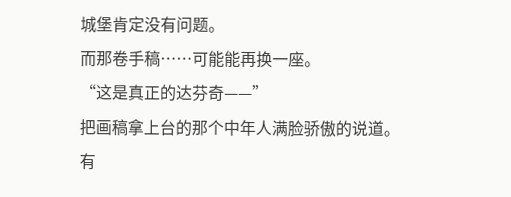城堡肯定没有问题。
而那卷手稿……可能能再换一座。
“这是真正的达芬奇——”
把画稿拿上台的那个中年人满脸骄傲的说道。
有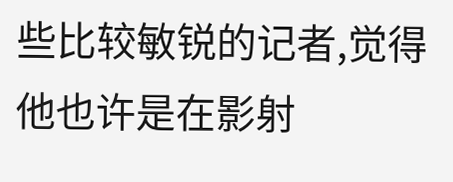些比较敏锐的记者,觉得他也许是在影射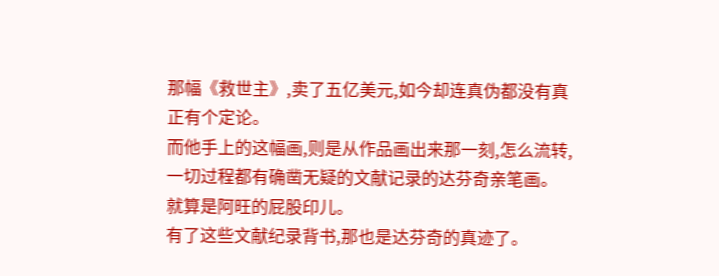那幅《救世主》,卖了五亿美元,如今却连真伪都没有真正有个定论。
而他手上的这幅画,则是从作品画出来那一刻,怎么流转,一切过程都有确凿无疑的文献记录的达芬奇亲笔画。
就算是阿旺的屁股印儿。
有了这些文献纪录背书,那也是达芬奇的真迹了。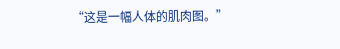“这是一幅人体的肌肉图。”